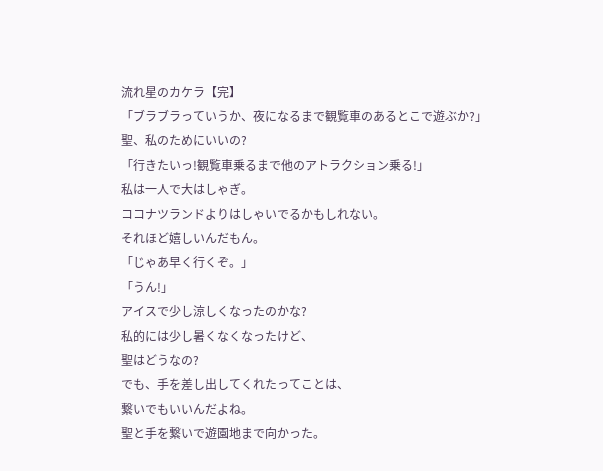流れ星のカケラ【完】
「ブラブラっていうか、夜になるまで観覧車のあるとこで遊ぶか?」
聖、私のためにいいの?
「行きたいっ!観覧車乗るまで他のアトラクション乗る!」
私は一人で大はしゃぎ。
ココナツランドよりはしゃいでるかもしれない。
それほど嬉しいんだもん。
「じゃあ早く行くぞ。」
「うん!」
アイスで少し涼しくなったのかな?
私的には少し暑くなくなったけど、
聖はどうなの?
でも、手を差し出してくれたってことは、
繋いでもいいんだよね。
聖と手を繋いで遊園地まで向かった。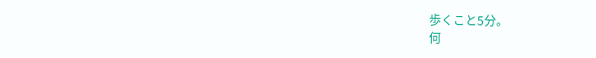歩くこと5分。
何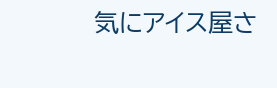気にアイス屋さ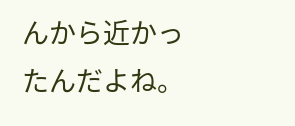んから近かったんだよね。